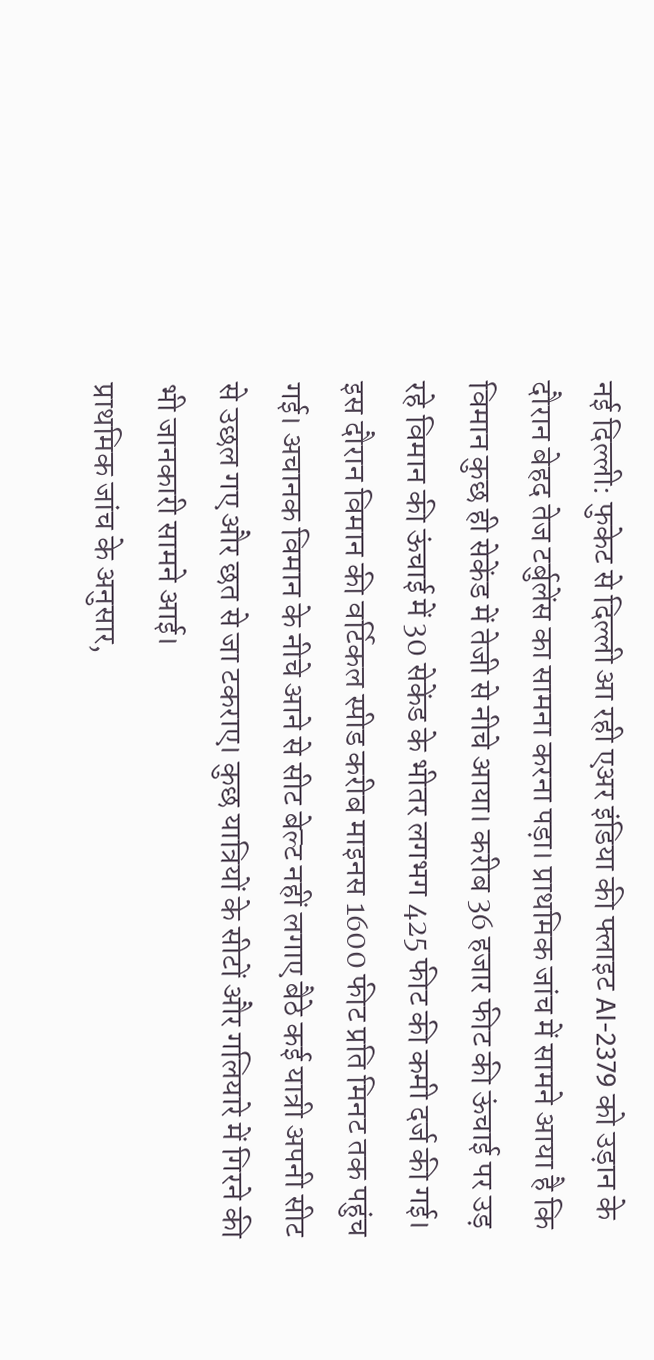नई दिल्ली: फुकेट से दिल्ली आ रही एअर इंडिया की फ्लाइट AI-2379 को उड़ान के दौरान बेहद तेज टर्बुलेंस का सामना करना पड़ा। प्राथमिक जांच में सामने आया है कि विमान कुछ ही सेकेंड में तेजी से नीचे आया। करीब 36 हजार फीट की ऊंचाई पर उड़ रहे विमान की ऊंचाई में 30 सेकेंड के भीतर लगभग 425 फीट की कमी दर्ज की गई।
इस दौरान विमान की वर्टिकल स्पीड करीब माइनस 1600 फीट प्रति मिनट तक पहुंच गई। अचानक विमान के नीचे आने से सीट बेल्ट नहीं लगाए बैठे कई यात्री अपनी सीट से उछल गए और छत से जा टकराए। कुछ यात्रियों के सीटों और गलियारे में गिरने की भी जानकारी सामने आई।
प्राथमिक जांच के अनुसार,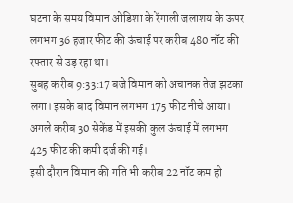घटना के समय विमान ओडिशा के रेंगाली जलाशय के ऊपर लगभग 36 हजार फीट की ऊंचाई पर करीब 480 नॉट की रफ्तार से उड़ रहा था।
सुबह करीब 9:33:17 बजे विमान को अचानक तेज झटका लगा। इसके बाद विमान लगभग 175 फीट नीचे आया। अगले करीब 30 सेकेंड में इसकी कुल ऊंचाई में लगभग 425 फीट की कमी दर्ज की गई।
इसी दौरान विमान की गति भी करीब 22 नॉट कम हो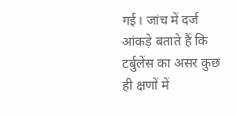गई। जांच में दर्ज आंकड़े बताते हैं कि टर्बुलेंस का असर कुछ ही क्षणों में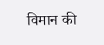विमान की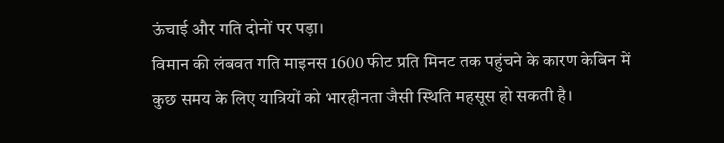ऊंचाई और गति दोनों पर पड़ा।
विमान की लंबवत गति माइनस 1600 फीट प्रति मिनट तक पहुंचने के कारण केबिन में कुछ समय के लिए यात्रियों को भारहीनता जैसी स्थिति महसूस हो सकती है।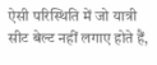ऐसी परिस्थिति में जो यात्री सीट बेल्ट नहीं लगाए होते हैं,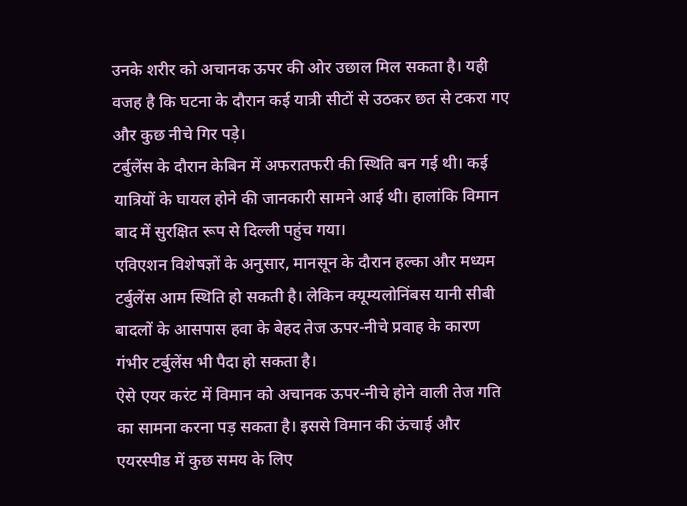उनके शरीर को अचानक ऊपर की ओर उछाल मिल सकता है। यही वजह है कि घटना के दौरान कई यात्री सीटों से उठकर छत से टकरा गए और कुछ नीचे गिर पड़े।
टर्बुलेंस के दौरान केबिन में अफरातफरी की स्थिति बन गई थी। कई यात्रियों के घायल होने की जानकारी सामने आई थी। हालांकि विमान बाद में सुरक्षित रूप से दिल्ली पहुंच गया।
एविएशन विशेषज्ञों के अनुसार, मानसून के दौरान हल्का और मध्यम टर्बुलेंस आम स्थिति हो सकती है। लेकिन क्यूम्यलोनिंबस यानी सीबी बादलों के आसपास हवा के बेहद तेज ऊपर-नीचे प्रवाह के कारण गंभीर टर्बुलेंस भी पैदा हो सकता है।
ऐसे एयर करंट में विमान को अचानक ऊपर-नीचे होने वाली तेज गति का सामना करना पड़ सकता है। इससे विमान की ऊंचाई और एयरस्पीड में कुछ समय के लिए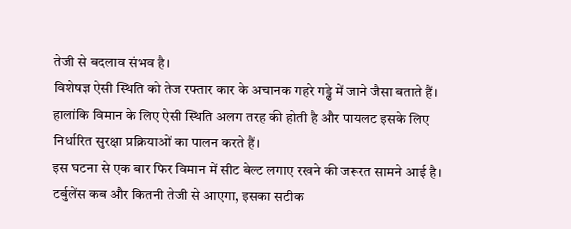तेजी से बदलाव संभव है।
विशेषज्ञ ऐसी स्थिति को तेज रफ्तार कार के अचानक गहरे गड्ढे में जाने जैसा बताते हैं। हालांकि विमान के लिए ऐसी स्थिति अलग तरह की होती है और पायलट इसके लिए निर्धारित सुरक्षा प्रक्रियाओं का पालन करते हैं।
इस घटना से एक बार फिर विमान में सीट बेल्ट लगाए रखने की जरूरत सामने आई है। टर्बुलेंस कब और कितनी तेजी से आएगा, इसका सटीक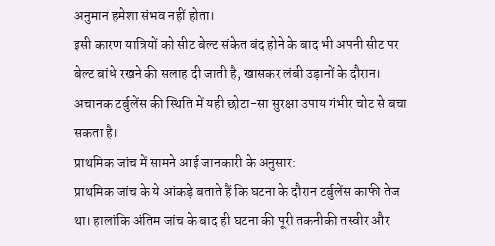अनुमान हमेशा संभव नहीं होता।
इसी कारण यात्रियों को सीट बेल्ट संकेत बंद होने के बाद भी अपनी सीट पर बेल्ट बांधे रखने की सलाह दी जाती है, खासकर लंबी उड़ानों के दौरान। अचानक टर्बुलेंस की स्थिति में यही छोटा-सा सुरक्षा उपाय गंभीर चोट से बचा सकता है।
प्राथमिक जांच में सामने आई जानकारी के अनुसार:
प्राथमिक जांच के ये आंकड़े बताते हैं कि घटना के दौरान टर्बुलेंस काफी तेज था। हालांकि अंतिम जांच के बाद ही घटना की पूरी तकनीकी तस्वीर और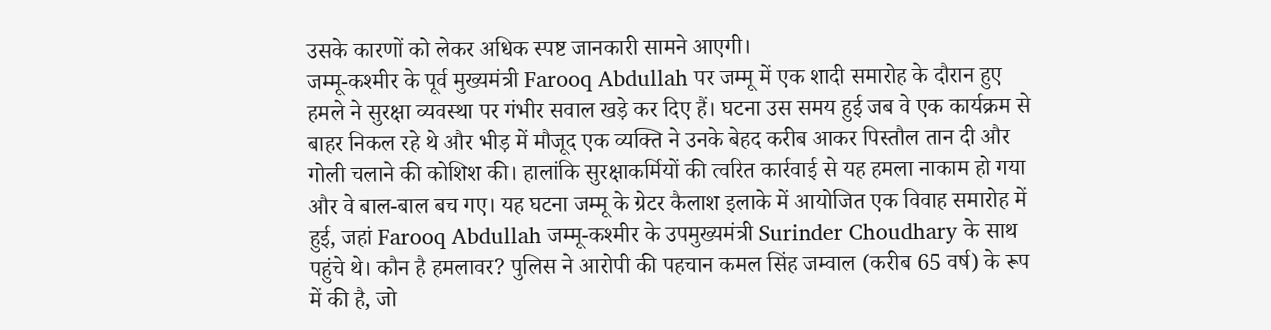उसके कारणों को लेकर अधिक स्पष्ट जानकारी सामने आएगी।
जम्मू-कश्मीर के पूर्व मुख्यमंत्री Farooq Abdullah पर जम्मू में एक शादी समारोह के दौरान हुए हमले ने सुरक्षा व्यवस्था पर गंभीर सवाल खड़े कर दिए हैं। घटना उस समय हुई जब वे एक कार्यक्रम से बाहर निकल रहे थे और भीड़ में मौजूद एक व्यक्ति ने उनके बेहद करीब आकर पिस्तौल तान दी और गोली चलाने की कोशिश की। हालांकि सुरक्षाकर्मियों की त्वरित कार्रवाई से यह हमला नाकाम हो गया और वे बाल-बाल बच गए। यह घटना जम्मू के ग्रेटर कैलाश इलाके में आयोजित एक विवाह समारोह में हुई, जहां Farooq Abdullah जम्मू-कश्मीर के उपमुख्यमंत्री Surinder Choudhary के साथ पहुंचे थे। कौन है हमलावर? पुलिस ने आरोपी की पहचान कमल सिंह जम्वाल (करीब 65 वर्ष) के रूप में की है, जो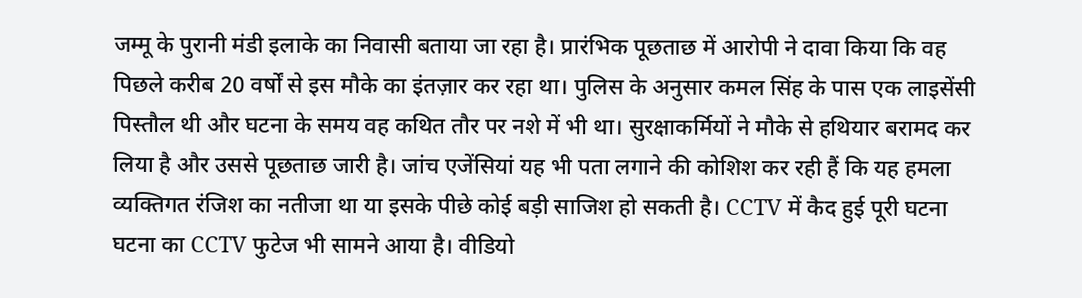जम्मू के पुरानी मंडी इलाके का निवासी बताया जा रहा है। प्रारंभिक पूछताछ में आरोपी ने दावा किया कि वह पिछले करीब 20 वर्षों से इस मौके का इंतज़ार कर रहा था। पुलिस के अनुसार कमल सिंह के पास एक लाइसेंसी पिस्तौल थी और घटना के समय वह कथित तौर पर नशे में भी था। सुरक्षाकर्मियों ने मौके से हथियार बरामद कर लिया है और उससे पूछताछ जारी है। जांच एजेंसियां यह भी पता लगाने की कोशिश कर रही हैं कि यह हमला व्यक्तिगत रंजिश का नतीजा था या इसके पीछे कोई बड़ी साजिश हो सकती है। CCTV में कैद हुई पूरी घटना घटना का CCTV फुटेज भी सामने आया है। वीडियो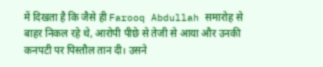में दिखता है कि जैसे ही Farooq Abdullah समारोह से बाहर निकल रहे थे, आरोपी पीछे से तेजी से आया और उनकी कनपटी पर पिस्तौल तान दी। उसने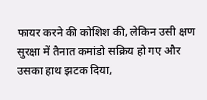फायर करने की कोशिश की, लेकिन उसी क्षण सुरक्षा में तैनात कमांडो सक्रिय हो गए और उसका हाथ झटक दिया,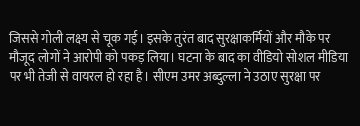जिससे गोली लक्ष्य से चूक गई। इसके तुरंत बाद सुरक्षाकर्मियों और मौके पर मौजूद लोगों ने आरोपी को पकड़ लिया। घटना के बाद का वीडियो सोशल मीडिया पर भी तेजी से वायरल हो रहा है। सीएम उमर अब्दुल्ला ने उठाए सुरक्षा पर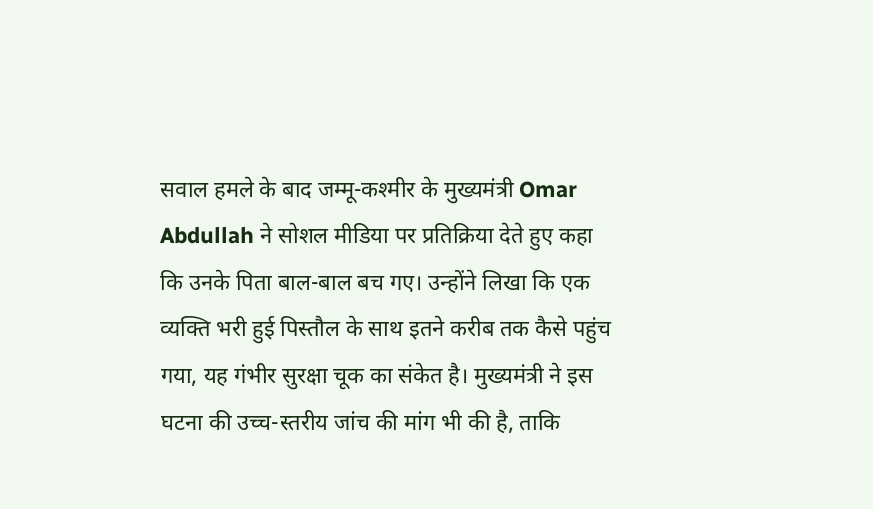सवाल हमले के बाद जम्मू-कश्मीर के मुख्यमंत्री Omar Abdullah ने सोशल मीडिया पर प्रतिक्रिया देते हुए कहा कि उनके पिता बाल-बाल बच गए। उन्होंने लिखा कि एक व्यक्ति भरी हुई पिस्तौल के साथ इतने करीब तक कैसे पहुंच गया, यह गंभीर सुरक्षा चूक का संकेत है। मुख्यमंत्री ने इस घटना की उच्च-स्तरीय जांच की मांग भी की है, ताकि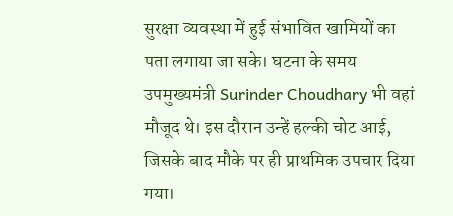सुरक्षा व्यवस्था में हुई संभावित खामियों का पता लगाया जा सके। घटना के समय उपमुख्यमंत्री Surinder Choudhary भी वहां मौजूद थे। इस दौरान उन्हें हल्की चोट आई, जिसके बाद मौके पर ही प्राथमिक उपचार दिया गया।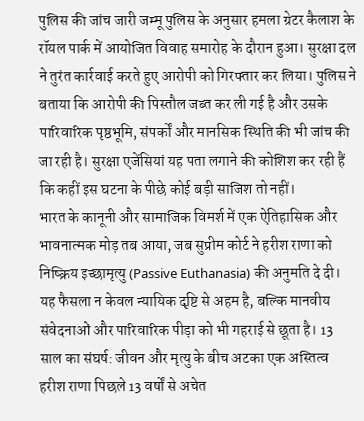पुलिस की जांच जारी जम्मू पुलिस के अनुसार हमला ग्रेटर कैलाश के रॉयल पार्क में आयोजित विवाह समारोह के दौरान हुआ। सुरक्षा दल ने तुरंत कार्रवाई करते हुए आरोपी को गिरफ्तार कर लिया। पुलिस ने बताया कि आरोपी की पिस्तौल जब्त कर ली गई है और उसके पारिवारिक पृष्ठभूमि, संपर्कों और मानसिक स्थिति की भी जांच की जा रही है। सुरक्षा एजेंसियां यह पता लगाने की कोशिश कर रही हैं कि कहीं इस घटना के पीछे कोई बड़ी साजिश तो नहीं।
भारत के कानूनी और सामाजिक विमर्श में एक ऐतिहासिक और भावनात्मक मोड़ तब आया, जब सुप्रीम कोर्ट ने हरीश राणा को निष्क्रिय इच्छामृत्यु (Passive Euthanasia) की अनुमति दे दी। यह फैसला न केवल न्यायिक दृष्टि से अहम है, बल्कि मानवीय संवेदनाओं और पारिवारिक पीड़ा को भी गहराई से छूता है। 13 साल का संघर्ष: जीवन और मृत्यु के बीच अटका एक अस्तित्व हरीश राणा पिछले 13 वर्षों से अचेत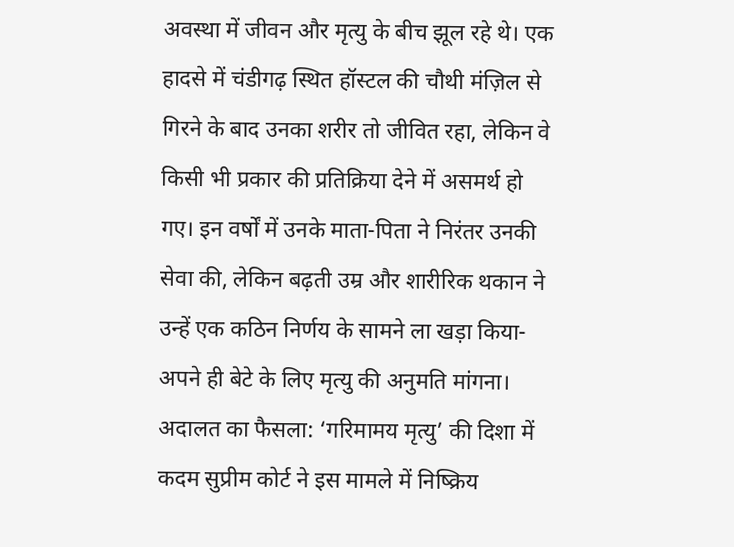अवस्था में जीवन और मृत्यु के बीच झूल रहे थे। एक हादसे में चंडीगढ़ स्थित हॉस्टल की चौथी मंज़िल से गिरने के बाद उनका शरीर तो जीवित रहा, लेकिन वे किसी भी प्रकार की प्रतिक्रिया देने में असमर्थ हो गए। इन वर्षों में उनके माता-पिता ने निरंतर उनकी सेवा की, लेकिन बढ़ती उम्र और शारीरिक थकान ने उन्हें एक कठिन निर्णय के सामने ला खड़ा किया-अपने ही बेटे के लिए मृत्यु की अनुमति मांगना। अदालत का फैसला: ‘गरिमामय मृत्यु’ की दिशा में कदम सुप्रीम कोर्ट ने इस मामले में निष्क्रिय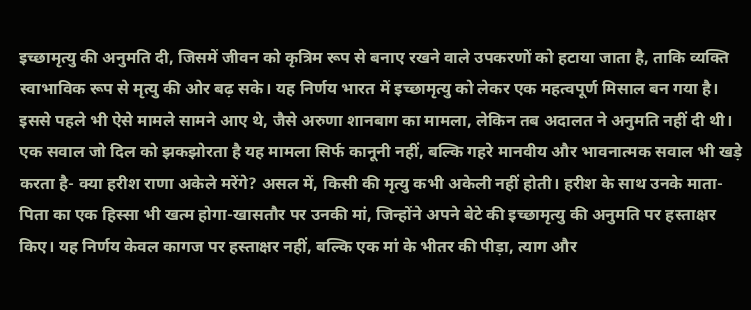इच्छामृत्यु की अनुमति दी, जिसमें जीवन को कृत्रिम रूप से बनाए रखने वाले उपकरणों को हटाया जाता है, ताकि व्यक्ति स्वाभाविक रूप से मृत्यु की ओर बढ़ सके। यह निर्णय भारत में इच्छामृत्यु को लेकर एक महत्वपूर्ण मिसाल बन गया है। इससे पहले भी ऐसे मामले सामने आए थे, जैसे अरुणा शानबाग का मामला, लेकिन तब अदालत ने अनुमति नहीं दी थी। एक सवाल जो दिल को झकझोरता है यह मामला सिर्फ कानूनी नहीं, बल्कि गहरे मानवीय और भावनात्मक सवाल भी खड़े करता है- क्या हरीश राणा अकेले मरेंगे? असल में, किसी की मृत्यु कभी अकेली नहीं होती। हरीश के साथ उनके माता-पिता का एक हिस्सा भी खत्म होगा-खासतौर पर उनकी मां, जिन्होंने अपने बेटे की इच्छामृत्यु की अनुमति पर हस्ताक्षर किए। यह निर्णय केवल कागज पर हस्ताक्षर नहीं, बल्कि एक मां के भीतर की पीड़ा, त्याग और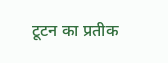टूटन का प्रतीक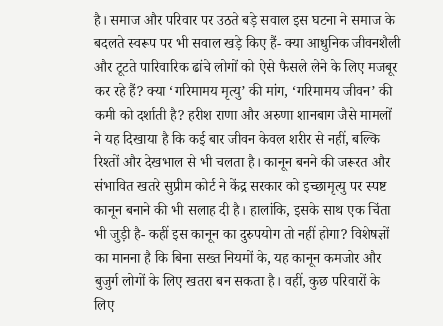है। समाज और परिवार पर उठते बड़े सवाल इस घटना ने समाज के बदलते स्वरूप पर भी सवाल खड़े किए हैं- क्या आधुनिक जीवनशैली और टूटते पारिवारिक ढांचे लोगों को ऐसे फैसले लेने के लिए मजबूर कर रहे हैं? क्या ‘गरिमामय मृत्यु’ की मांग, ‘गरिमामय जीवन’ की कमी को दर्शाती है? हरीश राणा और अरुणा शानबाग जैसे मामलों ने यह दिखाया है कि कई बार जीवन केवल शरीर से नहीं, बल्कि रिश्तों और देखभाल से भी चलता है। कानून बनने की जरूरत और संभावित खतरे सुप्रीम कोर्ट ने केंद्र सरकार को इच्छामृत्यु पर स्पष्ट कानून बनाने की भी सलाह दी है। हालांकि, इसके साथ एक चिंता भी जुड़ी है- कहीं इस कानून का दुरुपयोग तो नहीं होगा? विशेषज्ञों का मानना है कि बिना सख्त नियमों के, यह कानून कमजोर और बुजुर्ग लोगों के लिए खतरा बन सकता है। वहीं, कुछ परिवारों के लिए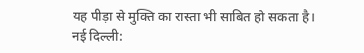यह पीड़ा से मुक्ति का रास्ता भी साबित हो सकता है।
नई दिल्ली: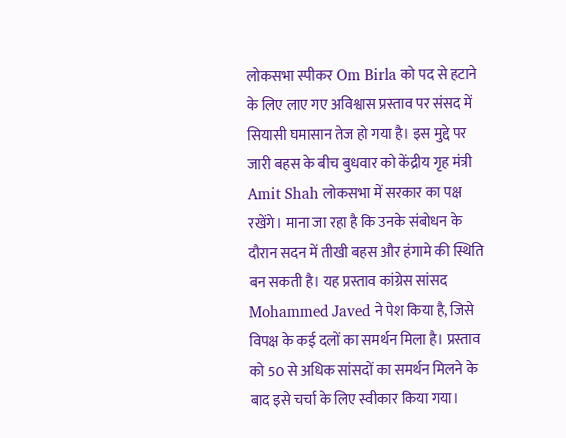लोकसभा स्पीकर Om Birla को पद से हटाने के लिए लाए गए अविश्वास प्रस्ताव पर संसद में सियासी घमासान तेज हो गया है। इस मुद्दे पर जारी बहस के बीच बुधवार को केंद्रीय गृह मंत्री Amit Shah लोकसभा में सरकार का पक्ष रखेंगे। माना जा रहा है कि उनके संबोधन के दौरान सदन में तीखी बहस और हंगामे की स्थिति बन सकती है। यह प्रस्ताव कांग्रेस सांसद Mohammed Javed ने पेश किया है, जिसे विपक्ष के कई दलों का समर्थन मिला है। प्रस्ताव को 50 से अधिक सांसदों का समर्थन मिलने के बाद इसे चर्चा के लिए स्वीकार किया गया।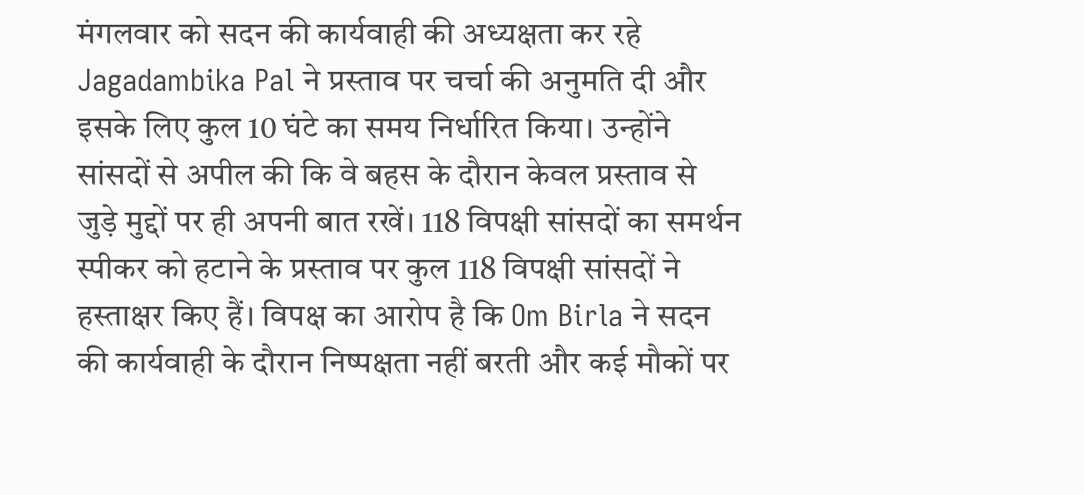मंगलवार को सदन की कार्यवाही की अध्यक्षता कर रहे Jagadambika Pal ने प्रस्ताव पर चर्चा की अनुमति दी और इसके लिए कुल 10 घंटे का समय निर्धारित किया। उन्होंने सांसदों से अपील की कि वे बहस के दौरान केवल प्रस्ताव से जुड़े मुद्दों पर ही अपनी बात रखें। 118 विपक्षी सांसदों का समर्थन स्पीकर को हटाने के प्रस्ताव पर कुल 118 विपक्षी सांसदों ने हस्ताक्षर किए हैं। विपक्ष का आरोप है कि Om Birla ने सदन की कार्यवाही के दौरान निष्पक्षता नहीं बरती और कई मौकों पर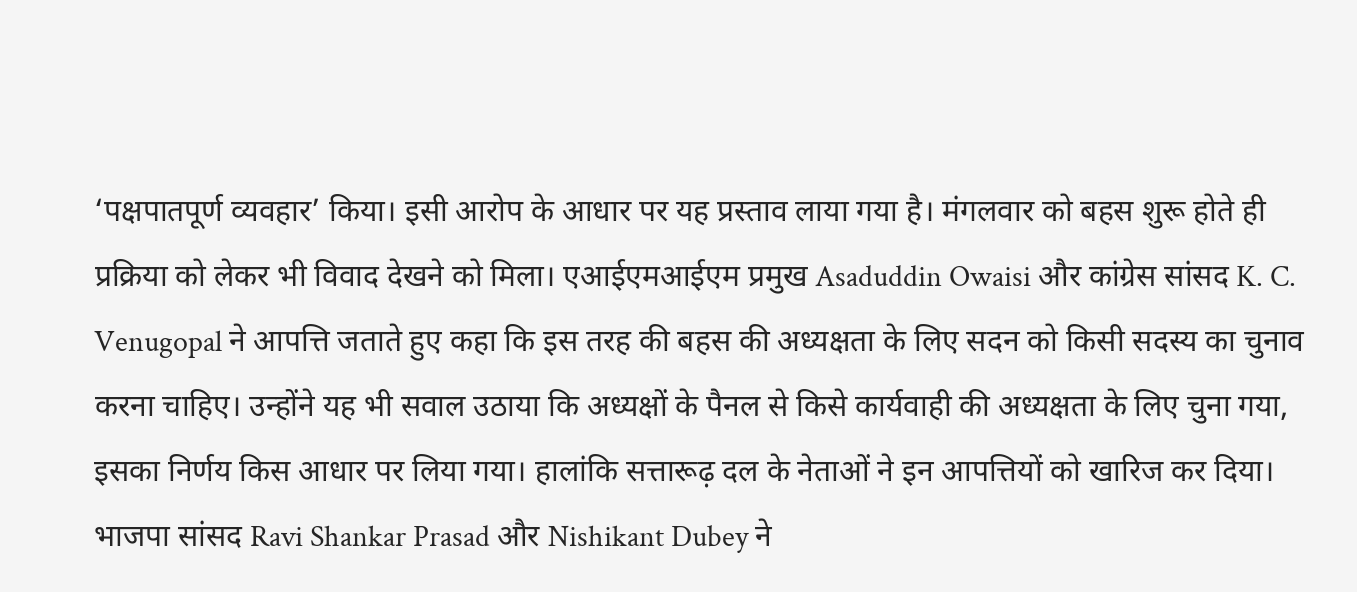‘पक्षपातपूर्ण व्यवहार’ किया। इसी आरोप के आधार पर यह प्रस्ताव लाया गया है। मंगलवार को बहस शुरू होते ही प्रक्रिया को लेकर भी विवाद देखने को मिला। एआईएमआईएम प्रमुख Asaduddin Owaisi और कांग्रेस सांसद K. C. Venugopal ने आपत्ति जताते हुए कहा कि इस तरह की बहस की अध्यक्षता के लिए सदन को किसी सदस्य का चुनाव करना चाहिए। उन्होंने यह भी सवाल उठाया कि अध्यक्षों के पैनल से किसे कार्यवाही की अध्यक्षता के लिए चुना गया, इसका निर्णय किस आधार पर लिया गया। हालांकि सत्तारूढ़ दल के नेताओं ने इन आपत्तियों को खारिज कर दिया। भाजपा सांसद Ravi Shankar Prasad और Nishikant Dubey ने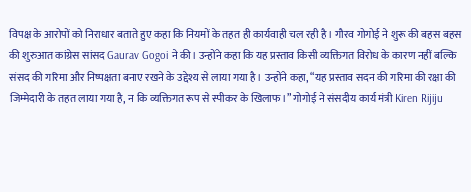विपक्ष के आरोपों को निराधार बताते हुए कहा कि नियमों के तहत ही कार्यवाही चल रही है। गौरव गोगोई ने शुरू की बहस बहस की शुरुआत कांग्रेस सांसद Gaurav Gogoi ने की। उन्होंने कहा कि यह प्रस्ताव किसी व्यक्तिगत विरोध के कारण नहीं बल्कि संसद की गरिमा और निष्पक्षता बनाए रखने के उद्देश्य से लाया गया है। उन्होंने कहा, “यह प्रस्ताव सदन की गरिमा की रक्षा की जिम्मेदारी के तहत लाया गया है, न कि व्यक्तिगत रूप से स्पीकर के खिलाफ।” गोगोई ने संसदीय कार्य मंत्री Kiren Rijiju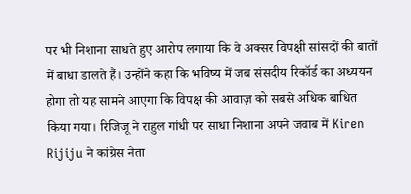पर भी निशाना साधते हुए आरोप लगाया कि वे अक्सर विपक्षी सांसदों की बातों में बाधा डालते हैं। उन्होंने कहा कि भविष्य में जब संसदीय रिकॉर्ड का अध्ययन होगा तो यह सामने आएगा कि विपक्ष की आवाज़ को सबसे अधिक बाधित किया गया। रिजिजू ने राहुल गांधी पर साधा निशाना अपने जवाब में Kiren Rijiju ने कांग्रेस नेता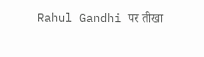Rahul Gandhi पर तीखा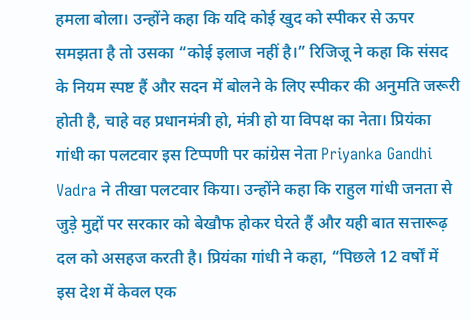हमला बोला। उन्होंने कहा कि यदि कोई खुद को स्पीकर से ऊपर समझता है तो उसका “कोई इलाज नहीं है।” रिजिजू ने कहा कि संसद के नियम स्पष्ट हैं और सदन में बोलने के लिए स्पीकर की अनुमति जरूरी होती है, चाहे वह प्रधानमंत्री हो, मंत्री हो या विपक्ष का नेता। प्रियंका गांधी का पलटवार इस टिप्पणी पर कांग्रेस नेता Priyanka Gandhi Vadra ने तीखा पलटवार किया। उन्होंने कहा कि राहुल गांधी जनता से जुड़े मुद्दों पर सरकार को बेखौफ होकर घेरते हैं और यही बात सत्तारूढ़ दल को असहज करती है। प्रियंका गांधी ने कहा, “पिछले 12 वर्षों में इस देश में केवल एक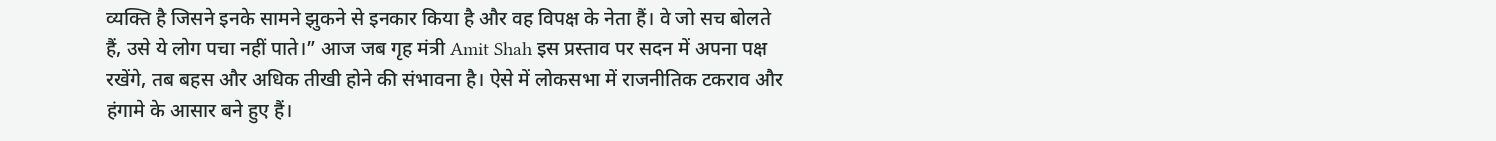व्यक्ति है जिसने इनके सामने झुकने से इनकार किया है और वह विपक्ष के नेता हैं। वे जो सच बोलते हैं, उसे ये लोग पचा नहीं पाते।” आज जब गृह मंत्री Amit Shah इस प्रस्ताव पर सदन में अपना पक्ष रखेंगे, तब बहस और अधिक तीखी होने की संभावना है। ऐसे में लोकसभा में राजनीतिक टकराव और हंगामे के आसार बने हुए हैं।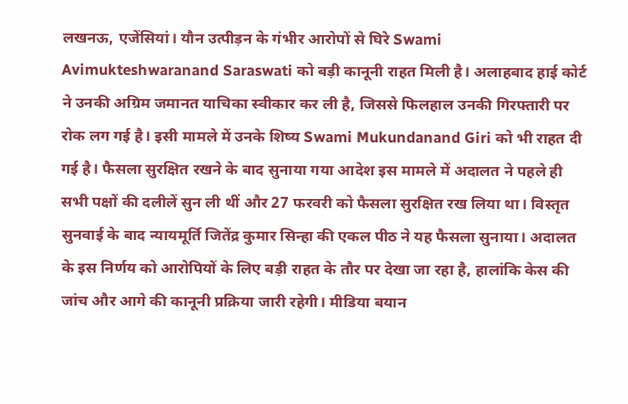लखनऊ, एजेंसियां। यौन उत्पीड़न के गंभीर आरोपों से घिरे Swami Avimukteshwaranand Saraswati को बड़ी कानूनी राहत मिली है। अलाहबाद हाई कोर्ट ने उनकी अग्रिम जमानत याचिका स्वीकार कर ली है, जिससे फिलहाल उनकी गिरफ्तारी पर रोक लग गई है। इसी मामले में उनके शिष्य Swami Mukundanand Giri को भी राहत दी गई है। फैसला सुरक्षित रखने के बाद सुनाया गया आदेश इस मामले में अदालत ने पहले ही सभी पक्षों की दलीलें सुन ली थीं और 27 फरवरी को फैसला सुरक्षित रख लिया था। विस्तृत सुनवाई के बाद न्यायमूर्ति जितेंद्र कुमार सिन्हा की एकल पीठ ने यह फैसला सुनाया। अदालत के इस निर्णय को आरोपियों के लिए बड़ी राहत के तौर पर देखा जा रहा है, हालांकि केस की जांच और आगे की कानूनी प्रक्रिया जारी रहेगी। मीडिया बयान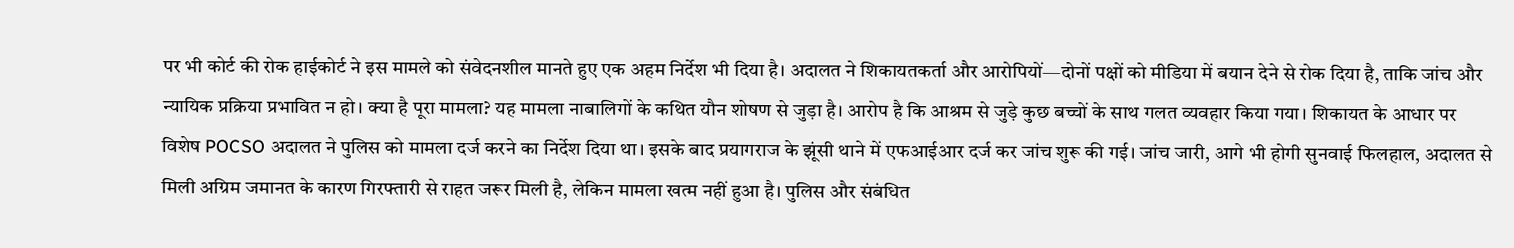पर भी कोर्ट की रोक हाईकोर्ट ने इस मामले को संवेदनशील मानते हुए एक अहम निर्देश भी दिया है। अदालत ने शिकायतकर्ता और आरोपियों—दोनों पक्षों को मीडिया में बयान देने से रोक दिया है, ताकि जांच और न्यायिक प्रक्रिया प्रभावित न हो। क्या है पूरा मामला? यह मामला नाबालिगों के कथित यौन शोषण से जुड़ा है। आरोप है कि आश्रम से जुड़े कुछ बच्चों के साथ गलत व्यवहार किया गया। शिकायत के आधार पर विशेष POCSO अदालत ने पुलिस को मामला दर्ज करने का निर्देश दिया था। इसके बाद प्रयागराज के झूंसी थाने में एफआईआर दर्ज कर जांच शुरू की गई। जांच जारी, आगे भी होगी सुनवाई फिलहाल, अदालत से मिली अग्रिम जमानत के कारण गिरफ्तारी से राहत जरूर मिली है, लेकिन मामला खत्म नहीं हुआ है। पुलिस और संबंधित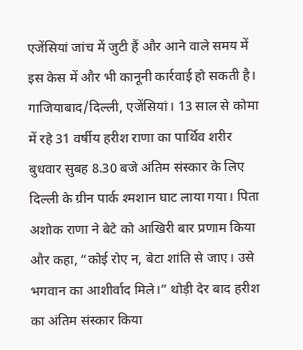एजेंसियां जांच में जुटी हैं और आने वाले समय में इस केस में और भी कानूनी कार्रवाई हो सकती है।
गाजियाबाद/दिल्ली, एजेंसियां। 13 साल से कोमा में रहे 31 वर्षीय हरीश राणा का पार्थिव शरीर बुधवार सुबह 8.30 बजे अंतिम संस्कार के लिए दिल्ली के ग्रीन पार्क श्मशान घाट लाया गया। पिता अशोक राणा ने बेटे को आखिरी बार प्रणाम किया और कहा, “कोई रोए न, बेटा शांति से जाए। उसे भगवान का आशीर्वाद मिले।” थोड़ी देर बाद हरीश का अंतिम संस्कार किया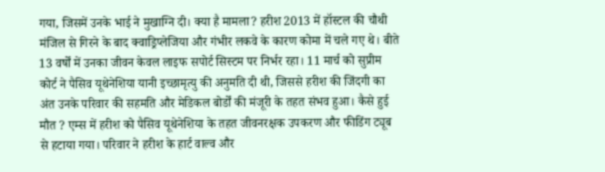गया, जिसमें उनके भाई ने मुखाग्नि दी। क्या है मामला? हरीश 2013 में हॉस्टल की चौथी मंजिल से गिरने के बाद क्वाड्रिप्लेजिया और गंभीर लकवे के कारण कोमा में चले गए थे। बीते 13 वर्षों में उनका जीवन केवल लाइफ सपोर्ट सिस्टम पर निर्भर रहा। 11 मार्च को सुप्रीम कोर्ट ने पैसिव यूथेनेशिया यानी इच्छामृत्यु की अनुमति दी थी, जिससे हरीश की जिंदगी का अंत उनके परिवार की सहमति और मेडिकल बोर्डों की मंजूरी के तहत संभव हुआ। कैसे हुई मौत ? एम्स में हरीश को पैसिव यूथेनेशिया के तहत जीवनरक्षक उपकरण और फीडिंग ट्यूब से हटाया गया। परिवार ने हरीश के हार्ट वाल्व और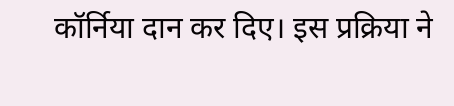कॉर्निया दान कर दिए। इस प्रक्रिया ने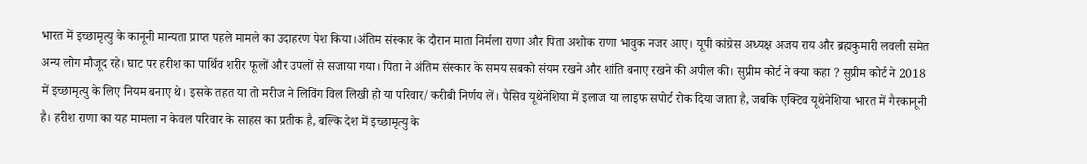भारत में इच्छामृत्यु के कानूनी मान्यता प्राप्त पहले मामले का उदाहरण पेश किया।अंतिम संस्कार के दौरान माता निर्मला राणा और पिता अशोक राणा भावुक नजर आए। यूपी कांग्रेस अध्यक्ष अजय राय और ब्रह्मकुमारी लवली समेत अन्य लोग मौजूद रहे। घाट पर हरीश का पार्थिव शरीर फूलों और उपलों से सजाया गया। पिता ने अंतिम संस्कार के समय सबको संयम रखने और शांति बनाए रखने की अपील की। सुप्रीम कोर्ट ने क्या कहा ? सुप्रीम कोर्ट ने 2018 में इच्छामृत्यु के लिए नियम बनाए थे। इसके तहत या तो मरीज ने लिविंग विल लिखी हो या परिवार/करीबी निर्णय लें। पैसिव यूथेनेशिया में इलाज या लाइफ सपोर्ट रोक दिया जाता है, जबकि एक्टिव यूथेनेशिया भारत में गैरकानूनी है। हरीश राणा का यह मामला न केवल परिवार के साहस का प्रतीक है, बल्कि देश में इच्छामृत्यु के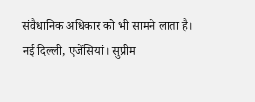संवैधानिक अधिकार को भी सामने लाता है।
नई दिल्ली, एजेंसियां। सुप्रीम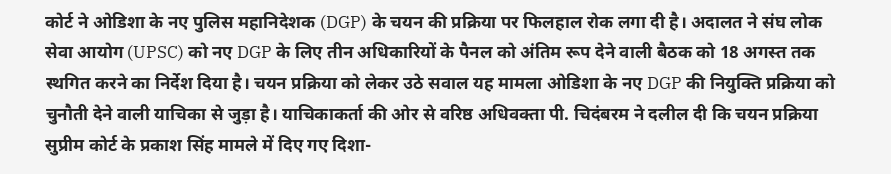कोर्ट ने ओडिशा के नए पुलिस महानिदेशक (DGP) के चयन की प्रक्रिया पर फिलहाल रोक लगा दी है। अदालत ने संघ लोक सेवा आयोग (UPSC) को नए DGP के लिए तीन अधिकारियों के पैनल को अंतिम रूप देने वाली बैठक को 18 अगस्त तक स्थगित करने का निर्देश दिया है। चयन प्रक्रिया को लेकर उठे सवाल यह मामला ओडिशा के नए DGP की नियुक्ति प्रक्रिया को चुनौती देने वाली याचिका से जुड़ा है। याचिकाकर्ता की ओर से वरिष्ठ अधिवक्ता पी. चिदंबरम ने दलील दी कि चयन प्रक्रिया सुप्रीम कोर्ट के प्रकाश सिंह मामले में दिए गए दिशा-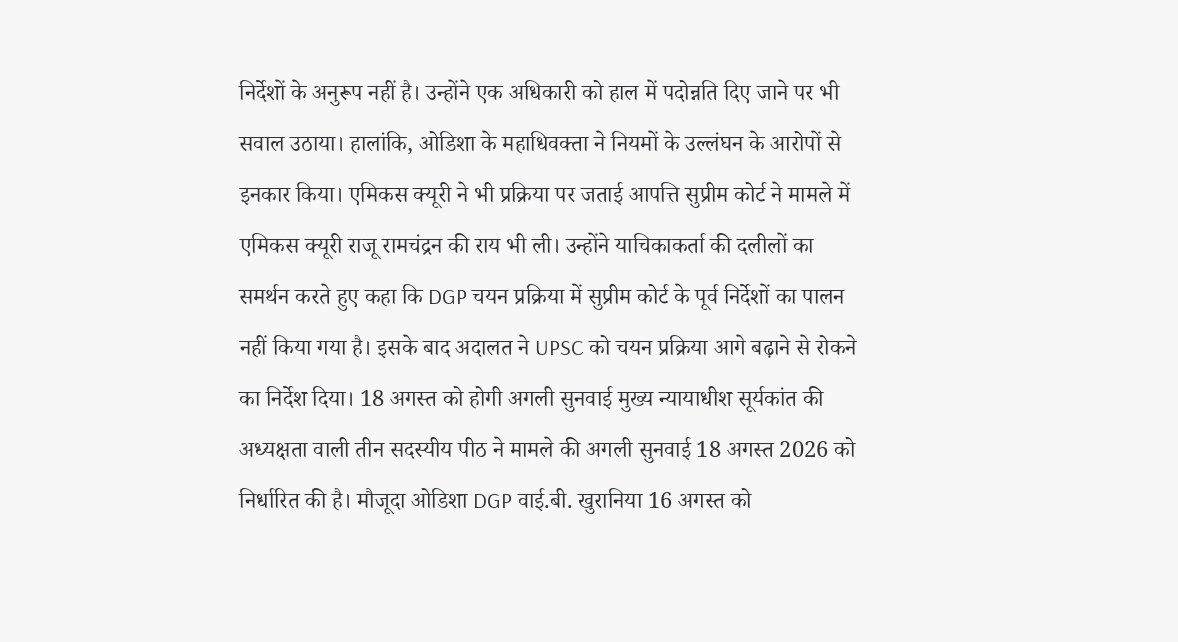निर्देशों के अनुरूप नहीं है। उन्होंने एक अधिकारी को हाल में पदोन्नति दिए जाने पर भी सवाल उठाया। हालांकि, ओडिशा के महाधिवक्ता ने नियमों के उल्लंघन के आरोपों से इनकार किया। एमिकस क्यूरी ने भी प्रक्रिया पर जताई आपत्ति सुप्रीम कोर्ट ने मामले में एमिकस क्यूरी राजू रामचंद्रन की राय भी ली। उन्होंने याचिकाकर्ता की दलीलों का समर्थन करते हुए कहा कि DGP चयन प्रक्रिया में सुप्रीम कोर्ट के पूर्व निर्देशों का पालन नहीं किया गया है। इसके बाद अदालत ने UPSC को चयन प्रक्रिया आगे बढ़ाने से रोकने का निर्देश दिया। 18 अगस्त को होगी अगली सुनवाई मुख्य न्यायाधीश सूर्यकांत की अध्यक्षता वाली तीन सदस्यीय पीठ ने मामले की अगली सुनवाई 18 अगस्त 2026 को निर्धारित की है। मौजूदा ओडिशा DGP वाई.बी. खुरानिया 16 अगस्त को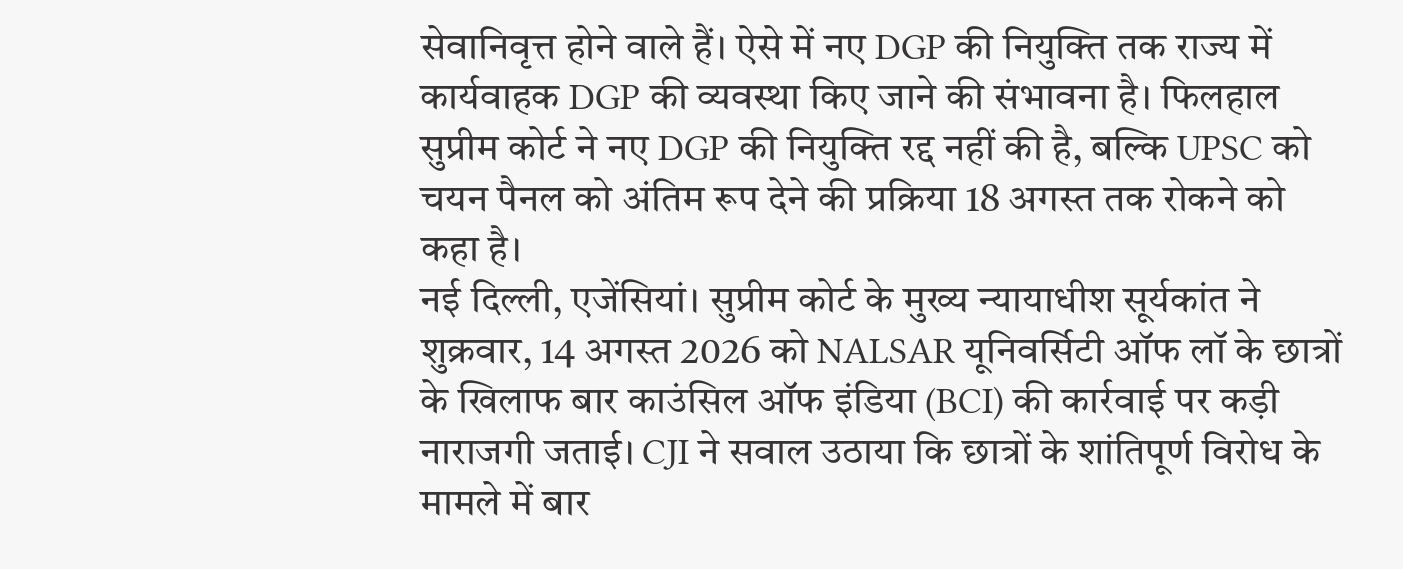सेवानिवृत्त होने वाले हैं। ऐसे में नए DGP की नियुक्ति तक राज्य में कार्यवाहक DGP की व्यवस्था किए जाने की संभावना है। फिलहाल सुप्रीम कोर्ट ने नए DGP की नियुक्ति रद्द नहीं की है, बल्कि UPSC को चयन पैनल को अंतिम रूप देने की प्रक्रिया 18 अगस्त तक रोकने को कहा है।
नई दिल्ली, एजेंसियां। सुप्रीम कोर्ट के मुख्य न्यायाधीश सूर्यकांत ने शुक्रवार, 14 अगस्त 2026 को NALSAR यूनिवर्सिटी ऑफ लॉ के छात्रों के खिलाफ बार काउंसिल ऑफ इंडिया (BCI) की कार्रवाई पर कड़ी नाराजगी जताई। CJI ने सवाल उठाया कि छात्रों के शांतिपूर्ण विरोध के मामले में बार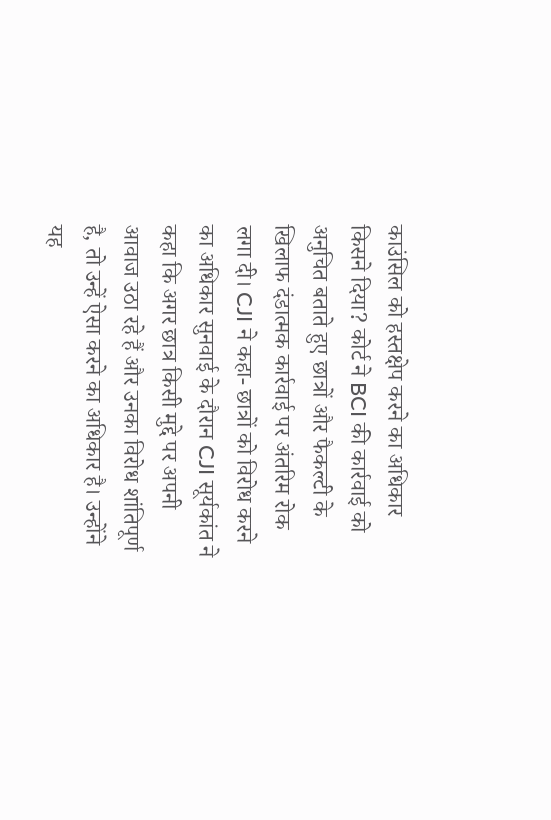काउंसिल को हस्तक्षेप करने का अधिकार किसने दिया? कोर्ट ने BCI की कार्रवाई को अनुचित बताते हुए छात्रों और फैकल्टी के खिलाफ दंडात्मक कार्रवाई पर अंतरिम रोक लगा दी। CJI ने कहा- छात्रों को विरोध करने का अधिकार सुनवाई के दौरान CJI सूर्यकांत ने कहा कि अगर छात्र किसी मुद्दे पर अपनी आवाज उठा रहे हैं और उनका विरोध शांतिपूर्ण है, तो उन्हें ऐसा करने का अधिकार है। उन्होंने यह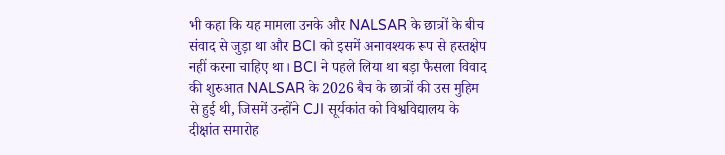भी कहा कि यह मामला उनके और NALSAR के छात्रों के बीच संवाद से जुड़ा था और BCI को इसमें अनावश्यक रूप से हस्तक्षेप नहीं करना चाहिए था। BCI ने पहले लिया था बड़ा फैसला विवाद की शुरुआत NALSAR के 2026 बैच के छात्रों की उस मुहिम से हुई थी, जिसमें उन्होंने CJI सूर्यकांत को विश्वविद्यालय के दीक्षांत समारोह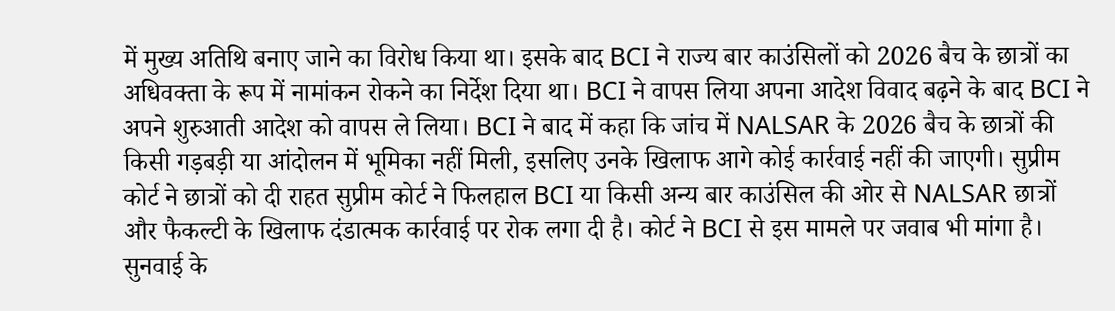में मुख्य अतिथि बनाए जाने का विरोध किया था। इसके बाद BCI ने राज्य बार काउंसिलों को 2026 बैच के छात्रों का अधिवक्ता के रूप में नामांकन रोकने का निर्देश दिया था। BCI ने वापस लिया अपना आदेश विवाद बढ़ने के बाद BCI ने अपने शुरुआती आदेश को वापस ले लिया। BCI ने बाद में कहा कि जांच में NALSAR के 2026 बैच के छात्रों की किसी गड़बड़ी या आंदोलन में भूमिका नहीं मिली, इसलिए उनके खिलाफ आगे कोई कार्रवाई नहीं की जाएगी। सुप्रीम कोर्ट ने छात्रों को दी राहत सुप्रीम कोर्ट ने फिलहाल BCI या किसी अन्य बार काउंसिल की ओर से NALSAR छात्रों और फैकल्टी के खिलाफ दंडात्मक कार्रवाई पर रोक लगा दी है। कोर्ट ने BCI से इस मामले पर जवाब भी मांगा है। सुनवाई के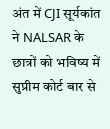अंत में CJI सूर्यकांत ने NALSAR के छात्रों को भविष्य में सुप्रीम कोर्ट बार से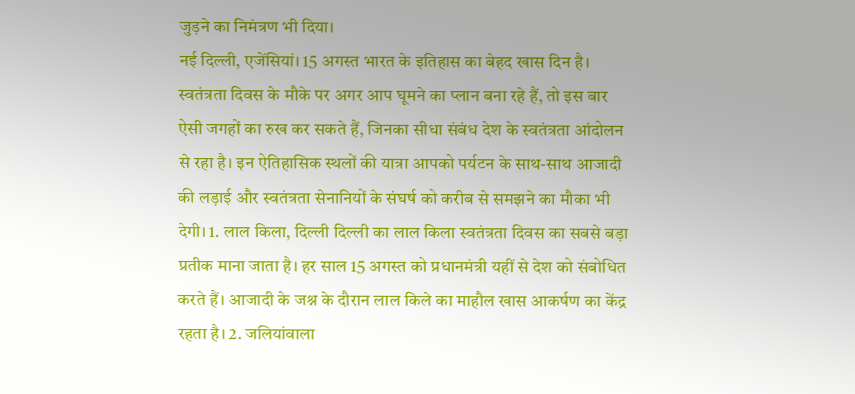जुड़ने का निमंत्रण भी दिया।
नई दिल्ली, एजेंसियां। 15 अगस्त भारत के इतिहास का बेहद खास दिन है। स्वतंत्रता दिवस के मौके पर अगर आप घूमने का प्लान बना रहे हैं, तो इस बार ऐसी जगहों का रुख कर सकते हैं, जिनका सीधा संबंध देश के स्वतंत्रता आंदोलन से रहा है। इन ऐतिहासिक स्थलों की यात्रा आपको पर्यटन के साथ-साथ आजादी की लड़ाई और स्वतंत्रता सेनानियों के संघर्ष को करीब से समझने का मौका भी देगी। 1. लाल किला, दिल्ली दिल्ली का लाल किला स्वतंत्रता दिवस का सबसे बड़ा प्रतीक माना जाता है। हर साल 15 अगस्त को प्रधानमंत्री यहीं से देश को संबोधित करते हैं। आजादी के जश्न के दौरान लाल किले का माहौल खास आकर्षण का केंद्र रहता है। 2. जलियांवाला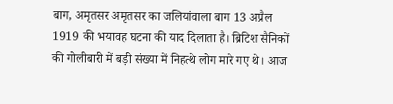बाग, अमृतसर अमृतसर का जलियांवाला बाग 13 अप्रैल 1919 की भयावह घटना की याद दिलाता है। ब्रिटिश सैनिकों की गोलीबारी में बड़ी संख्या में निहत्थे लोग मारे गए थे। आज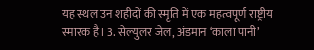यह स्थल उन शहीदों की स्मृति में एक महत्वपूर्ण राष्ट्रीय स्मारक है। 3. सेल्युलर जेल, अंडमान ‘काला पानी’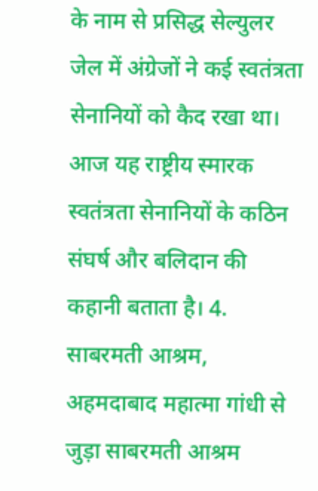के नाम से प्रसिद्ध सेल्युलर जेल में अंग्रेजों ने कई स्वतंत्रता सेनानियों को कैद रखा था। आज यह राष्ट्रीय स्मारक स्वतंत्रता सेनानियों के कठिन संघर्ष और बलिदान की कहानी बताता है। 4. साबरमती आश्रम, अहमदाबाद महात्मा गांधी से जुड़ा साबरमती आश्रम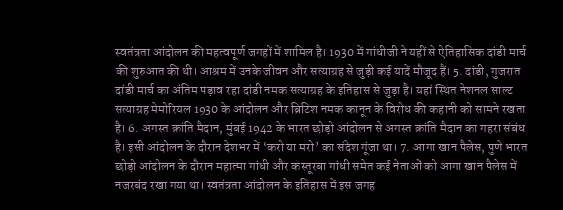स्वतंत्रता आंदोलन की महत्वपूर्ण जगहों में शामिल है। 1930 में गांधीजी ने यहीं से ऐतिहासिक दांडी मार्च की शुरुआत की थी। आश्रम में उनके जीवन और सत्याग्रह से जुड़ी कई यादें मौजूद हैं। 5. दांडी, गुजरात दांडी मार्च का अंतिम पड़ाव रहा दांडी नमक सत्याग्रह के इतिहास से जुड़ा है। यहां स्थित नेशनल साल्ट सत्याग्रह मेमोरियल 1930 के आंदोलन और ब्रिटिश नमक कानून के विरोध की कहानी को सामने रखता है। 6. अगस्त क्रांति मैदान, मुंबई 1942 के भारत छोड़ो आंदोलन से अगस्त क्रांति मैदान का गहरा संबंध है। इसी आंदोलन के दौरान देशभर में ‘करो या मरो’ का संदेश गूंजा था। 7. आगा खान पैलेस, पुणे भारत छोड़ो आंदोलन के दौरान महात्मा गांधी और कस्तूरबा गांधी समेत कई नेताओं को आगा खान पैलेस में नजरबंद रखा गया था। स्वतंत्रता आंदोलन के इतिहास में इस जगह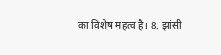का विशेष महत्व है। 8. झांसी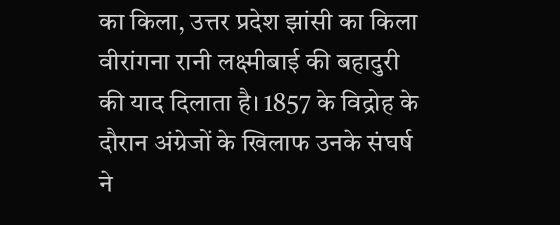का किला, उत्तर प्रदेश झांसी का किला वीरांगना रानी लक्ष्मीबाई की बहादुरी की याद दिलाता है। 1857 के विद्रोह के दौरान अंग्रेजों के खिलाफ उनके संघर्ष ने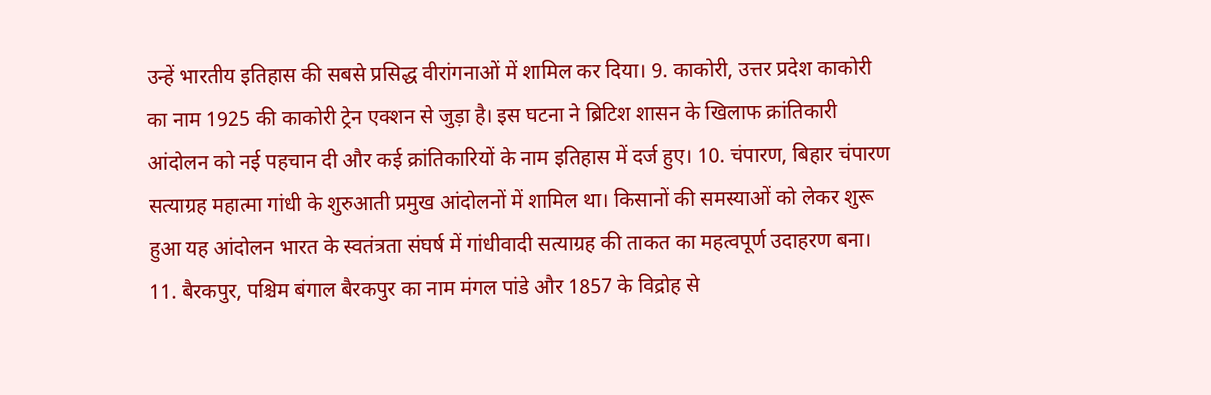उन्हें भारतीय इतिहास की सबसे प्रसिद्ध वीरांगनाओं में शामिल कर दिया। 9. काकोरी, उत्तर प्रदेश काकोरी का नाम 1925 की काकोरी ट्रेन एक्शन से जुड़ा है। इस घटना ने ब्रिटिश शासन के खिलाफ क्रांतिकारी आंदोलन को नई पहचान दी और कई क्रांतिकारियों के नाम इतिहास में दर्ज हुए। 10. चंपारण, बिहार चंपारण सत्याग्रह महात्मा गांधी के शुरुआती प्रमुख आंदोलनों में शामिल था। किसानों की समस्याओं को लेकर शुरू हुआ यह आंदोलन भारत के स्वतंत्रता संघर्ष में गांधीवादी सत्याग्रह की ताकत का महत्वपूर्ण उदाहरण बना। 11. बैरकपुर, पश्चिम बंगाल बैरकपुर का नाम मंगल पांडे और 1857 के विद्रोह से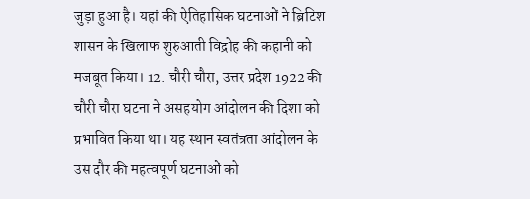जुड़ा हुआ है। यहां की ऐतिहासिक घटनाओं ने ब्रिटिश शासन के खिलाफ शुरुआती विद्रोह की कहानी को मजबूत किया। 12. चौरी चौरा, उत्तर प्रदेश 1922 की चौरी चौरा घटना ने असहयोग आंदोलन की दिशा को प्रभावित किया था। यह स्थान स्वतंत्रता आंदोलन के उस दौर की महत्वपूर्ण घटनाओं को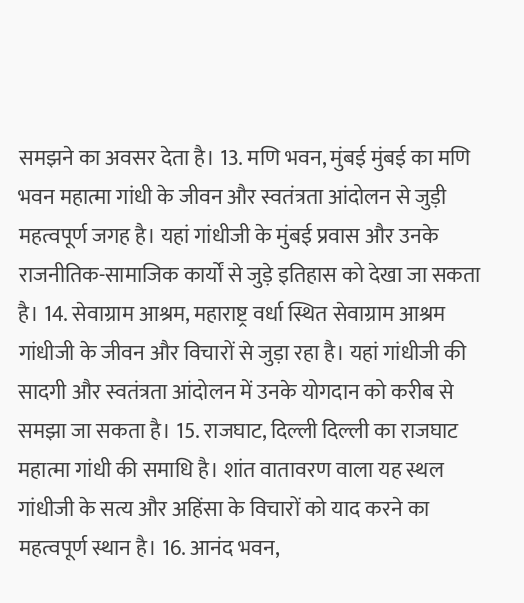समझने का अवसर देता है। 13. मणि भवन, मुंबई मुंबई का मणि भवन महात्मा गांधी के जीवन और स्वतंत्रता आंदोलन से जुड़ी महत्वपूर्ण जगह है। यहां गांधीजी के मुंबई प्रवास और उनके राजनीतिक-सामाजिक कार्यों से जुड़े इतिहास को देखा जा सकता है। 14. सेवाग्राम आश्रम, महाराष्ट्र वर्धा स्थित सेवाग्राम आश्रम गांधीजी के जीवन और विचारों से जुड़ा रहा है। यहां गांधीजी की सादगी और स्वतंत्रता आंदोलन में उनके योगदान को करीब से समझा जा सकता है। 15. राजघाट, दिल्ली दिल्ली का राजघाट महात्मा गांधी की समाधि है। शांत वातावरण वाला यह स्थल गांधीजी के सत्य और अहिंसा के विचारों को याद करने का महत्वपूर्ण स्थान है। 16. आनंद भवन,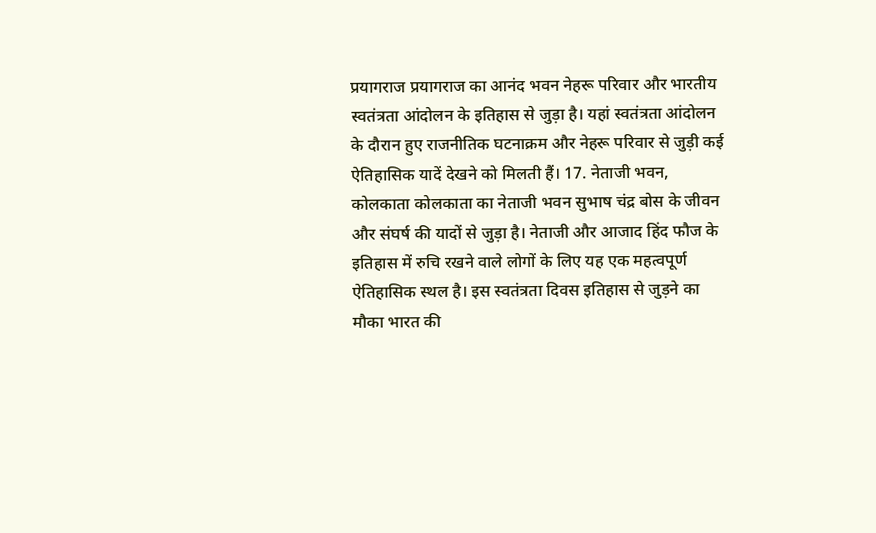प्रयागराज प्रयागराज का आनंद भवन नेहरू परिवार और भारतीय स्वतंत्रता आंदोलन के इतिहास से जुड़ा है। यहां स्वतंत्रता आंदोलन के दौरान हुए राजनीतिक घटनाक्रम और नेहरू परिवार से जुड़ी कई ऐतिहासिक यादें देखने को मिलती हैं। 17. नेताजी भवन, कोलकाता कोलकाता का नेताजी भवन सुभाष चंद्र बोस के जीवन और संघर्ष की यादों से जुड़ा है। नेताजी और आजाद हिंद फौज के इतिहास में रुचि रखने वाले लोगों के लिए यह एक महत्वपूर्ण ऐतिहासिक स्थल है। इस स्वतंत्रता दिवस इतिहास से जुड़ने का मौका भारत की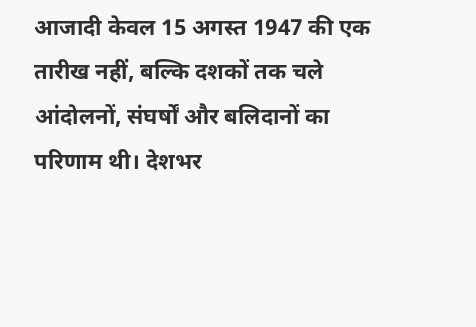आजादी केवल 15 अगस्त 1947 की एक तारीख नहीं, बल्कि दशकों तक चले आंदोलनों, संघर्षों और बलिदानों का परिणाम थी। देशभर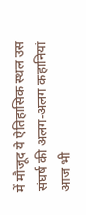में मौजूद ये ऐतिहासिक स्थल उस संघर्ष की अलग-अलग कहानियां आज भी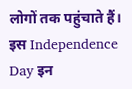लोगों तक पहुंचाते हैं। इस Independence Day इन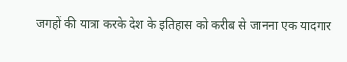जगहों की यात्रा करके देश के इतिहास को करीब से जानना एक यादगार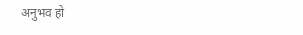अनुभव हो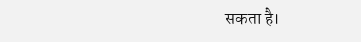सकता है।